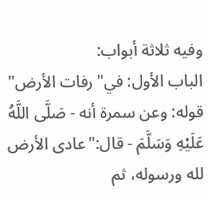وفيه ثلاثة أبواب:
الباب الأول: في"رفات الأرض"
قوله: وعن سمرة أنه - صَلَّى اللَّهُ عَلَيْهِ وَسَلَّمَ - قال:"عادى الأرض لله ورسوله، ثم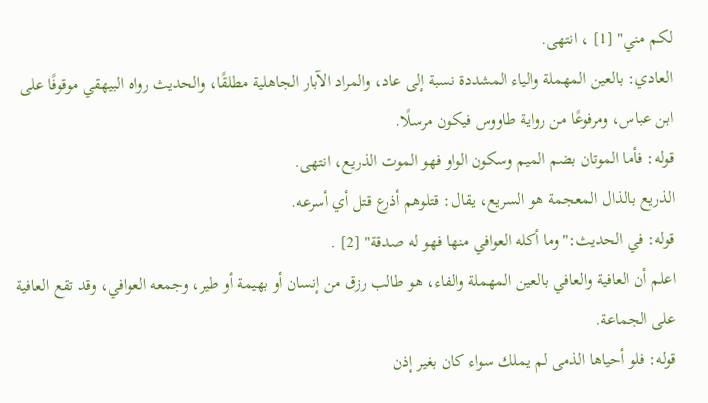لكم مني" [1] ، انتهى.
العادي: بالعين المهملة والياء المشددة نسبة إلى عاد، والمراد الآبار الجاهلية مطلقًا، والحديث رواه البيهقي موقوفًا على ابن عباس، ومرفوعًا من رواية طاووس فيكون مرسلًا.
قوله: فأما الموتان بضم الميم وسكون الواو فهو الموت الذريع، انتهى.
الذريع بالذال المعجمة هو السريع، يقال: قتلوهم أذرع قتل أي أسرعه.
قوله: في الحديث:"وما أكله العوافي منها فهو له صدقة" [2] .
اعلم أن العافية والعافي بالعين المهملة والفاء، هو طالب رزق من إنسان أو بهيمة أو طير، وجمعه العوافي، وقد تقع العافية على الجماعة.
قوله: فلو أحياها الذمى لم يملك سواء كان بغير إذن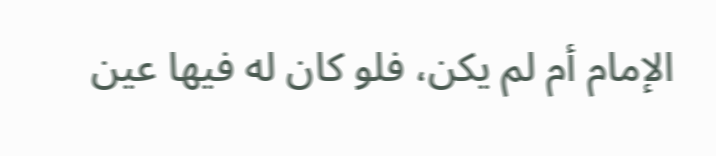الإمام أم لم يكن، فلو كان له فيها عين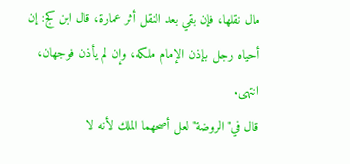مال نقلها، فإن بقي بعد النقل أثر عمارة، قال ابن كج: إن أحياه رجل بإذن الإمام ملكه، وإن لم يأذن فوجهان، انتهى.
قال في"الروضة"لعل أصحهما الملك لأنه لا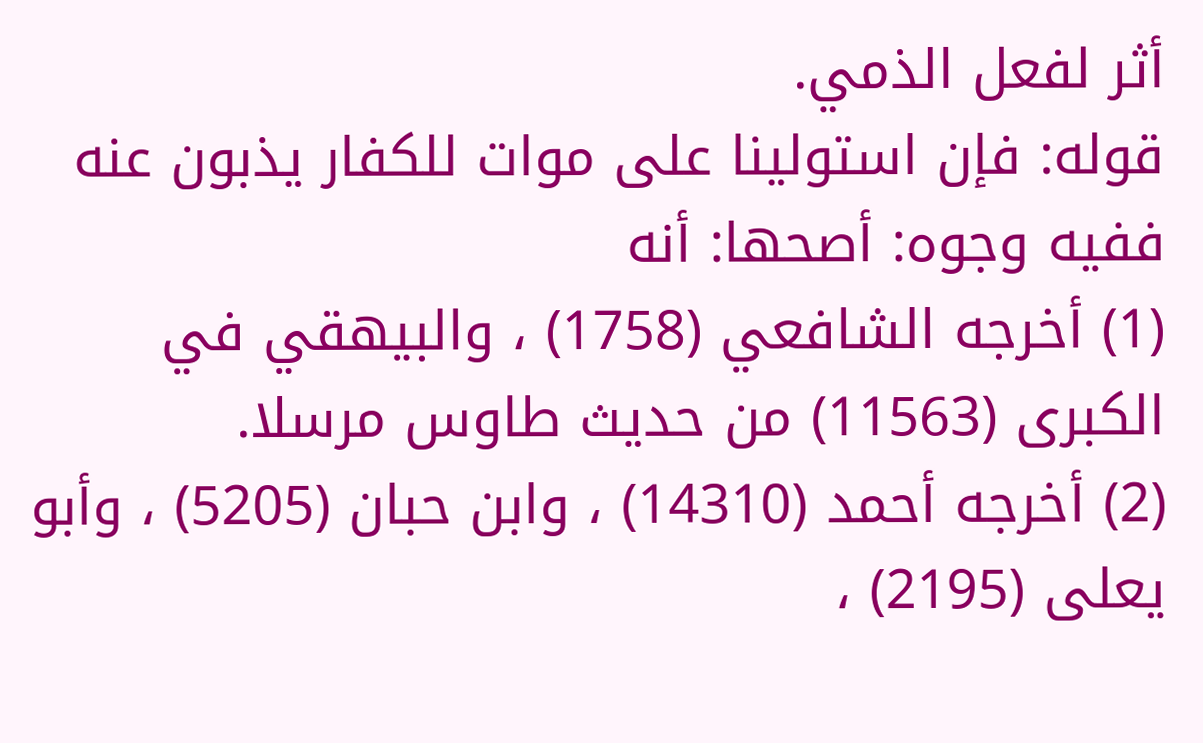أثر لفعل الذمي.
قوله: فإن استولينا على موات للكفار يذبون عنه ففيه وجوه: أصحها: أنه
(1) أخرجه الشافعي (1758) ، والبيهقي في الكبرى (11563) من حديث طاوس مرسلا.
(2) أخرجه أحمد (14310) ، وابن حبان (5205) ، وأبو يعلى (2195) ،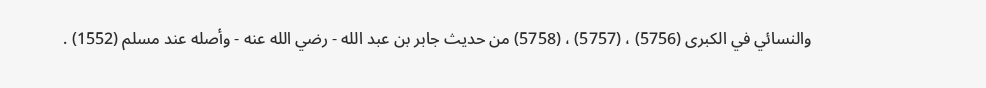والنسائي في الكبرى (5756) ، (5757) ، (5758) من حديث جابر بن عبد الله - رضي الله عنه - وأصله عند مسلم (1552) .